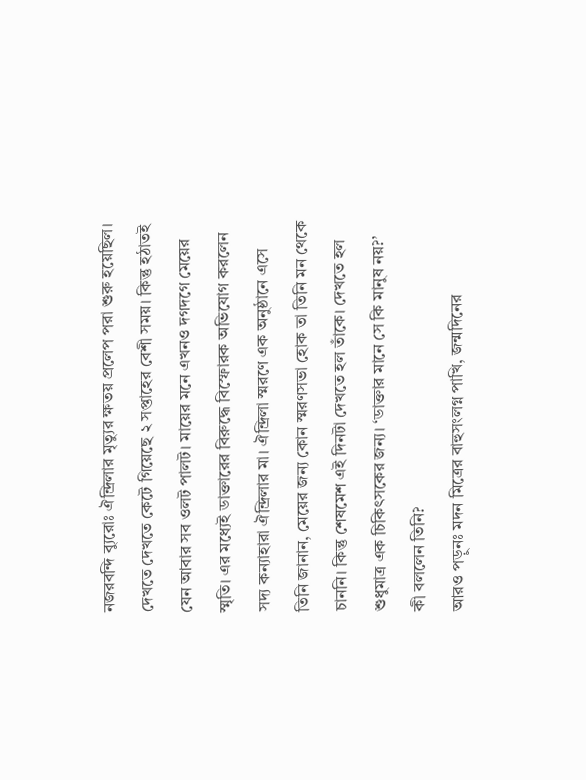নজরবন্দি ব্যুরোঃ ঐন্দ্রিলার মৃত্যুর ক্ষতয় প্রলেপ পরা শুরু হয়েছিল। দেখতে দেখতে কেটে গিয়েছে ২ সপ্তাহের বেশী সময়। কিন্তু হঠাতই যেন আবার সব ওলট পালট। মায়ের মনে এখনও দগদগে মেয়ের স্মৃতি। এর মধ্যেই ডাক্তারের বিরুদ্ধে বিস্ফোরক অভিযোগ করলেন সদ্য কন্যাহারা ঐন্দ্রিলার মা। ঐন্দ্রিলা স্মরণে এক অনুষ্ঠানে এসে তিনি জানান, মেয়ের জন্য কোন স্মরণসভা হোক তা তিনি মন থেকে চাননি। কিন্তু শেষমেশ এই দিনটা দেখতে হল তাঁকে। দেখতে হল শুধুমাত্র এক চিকিৎসকের জন্য। ‘ডাক্তার মানে সে কি মানুষ নয়?’ কী বললেন তিনি?
আরও পড়ুনঃ মদন মিত্রের বাহুসংলগ্ন পাখি, জন্মদিনের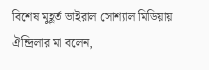বিশেষ মুহূর্ত ভাইরাল সোশ্যাল মিডিয়ায়
ঐন্দ্রিলার মা বলেন,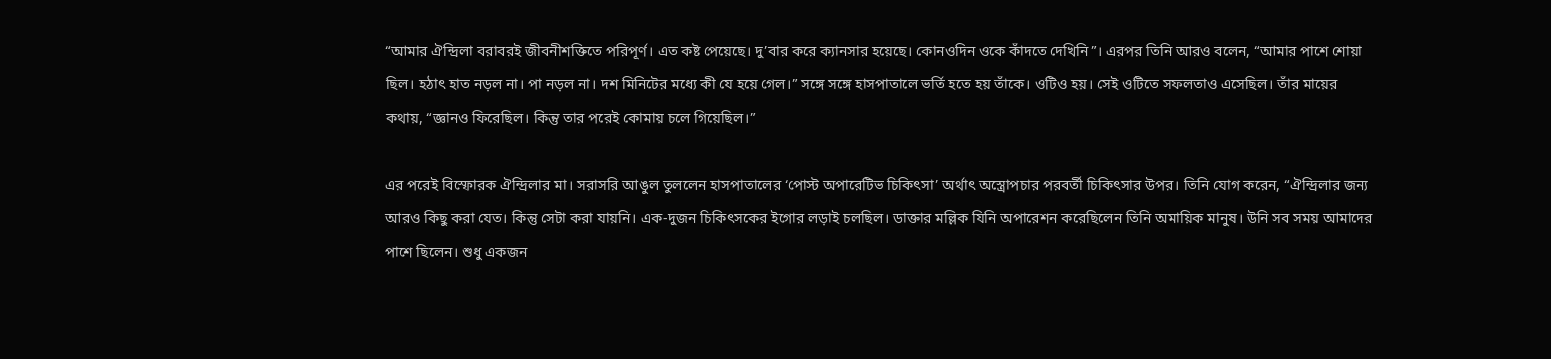“আমার ঐন্দ্রিলা বরাবরই জীবনীশক্তিতে পরিপূর্ণ। এত কষ্ট পেয়েছে। দু’বার করে ক্যানসার হয়েছে। কোনওদিন ওকে কাঁদতে দেখিনি”। এরপর তিনি আরও বলেন, “আমার পাশে শোয়া ছিল। হঠাৎ হাত নড়ল না। পা নড়ল না। দশ মিনিটের মধ্যে কী যে হয়ে গেল।” সঙ্গে সঙ্গে হাসপাতালে ভর্তি হতে হয় তাঁকে। ওটিও হয়। সেই ওটিতে সফলতাও এসেছিল। তাঁর মায়ের কথায়, “জ্ঞানও ফিরেছিল। কিন্তু তার পরেই কোমায় চলে গিয়েছিল।”

এর পরেই বিস্ফোরক ঐন্দ্রিলার মা। সরাসরি আঙুল তুললেন হাসপাতালের ‘পোস্ট অপারেটিভ চিকিৎসা’ অর্থাৎ অস্ত্রোপচার পরবর্তী চিকিৎসার উপর। তিনি যোগ করেন, “ঐন্দ্রিলার জন্য আরও কিছু করা যেত। কিন্তু সেটা করা যায়নি। এক-দুজন চিকিৎসকের ইগোর লড়াই চলছিল। ডাক্তার মল্লিক যিনি অপারেশন করেছিলেন তিনি অমায়িক মানুষ। উনি সব সময় আমাদের পাশে ছিলেন। শুধু একজন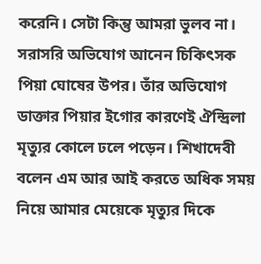করেনি। সেটা কিন্তু আমরা ভুলব না। সরাসরি অভিযোগ আনেন চিকিৎসক পিয়া ঘোষের উপর। তাঁর অভিযোগ ডাক্তার পিয়ার ইগোর কারণেই ঐন্দ্রিলা মৃত্যুর কোলে ঢলে পড়েন। শিখাদেবী বলেন এম আর আই করতে অধিক সময় নিয়ে আমার মেয়েকে মৃত্যুর দিকে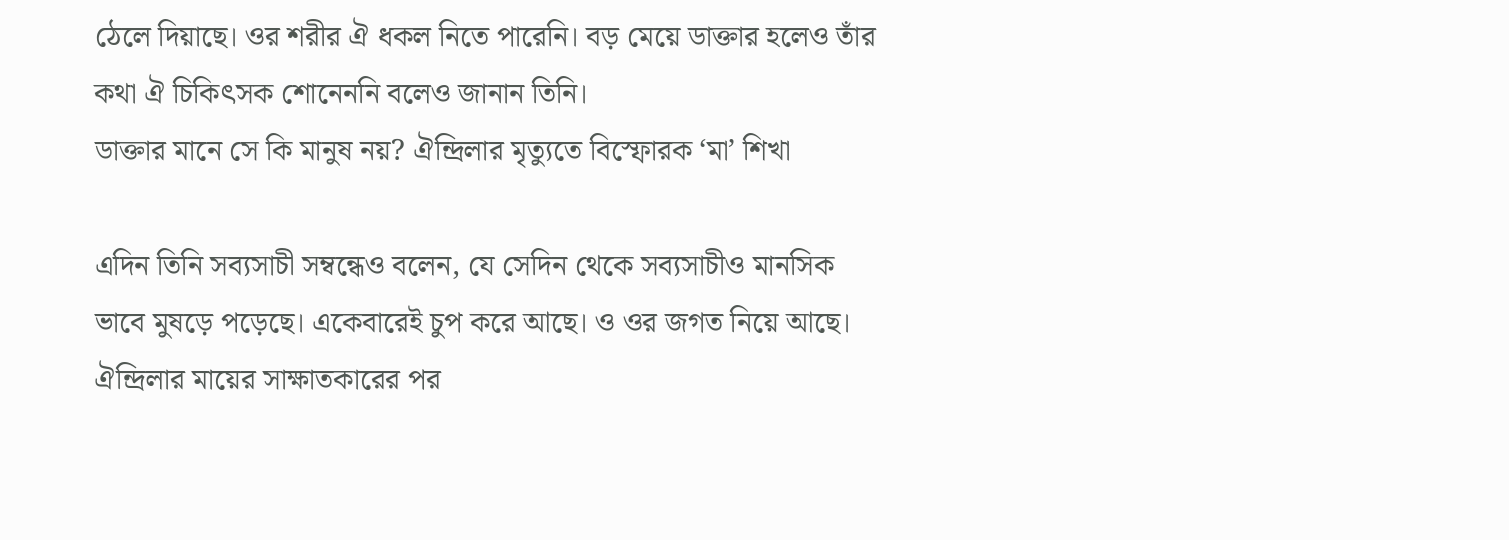ঠেলে দিয়াছে। ওর শরীর ঐ ধকল নিতে পারেনি। বড় মেয়ে ডাক্তার হলেও তাঁর কথা ঐ চিকিৎসক শোনেননি বলেও জানান তিনি।
ডাক্তার মানে সে কি মানুষ নয়? ঐন্দ্রিলার মৃত্যুতে বিস্ফোরক ‘মা’ শিখা

এদিন তিনি সব্যসাচী সম্বন্ধেও বলেন, যে সেদিন থেকে সব্যসাচীও মানসিক ভাবে মুষড়ে পড়েছে। একেবারেই চুপ করে আছে। ও ওর জগত নিয়ে আছে। ঐন্দ্রিলার মায়ের সাক্ষাতকারের পর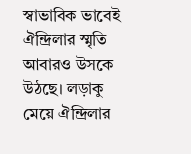স্বাভাবিক ভাবেই ঐন্দ্রিলার স্মৃতি আবারও উসকে উঠছে। লড়াকু মেয়ে ঐন্দ্রিলার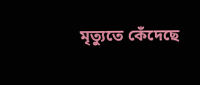মৃত্যুতে কেঁদেছে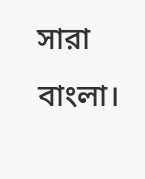সারা বাংলা।